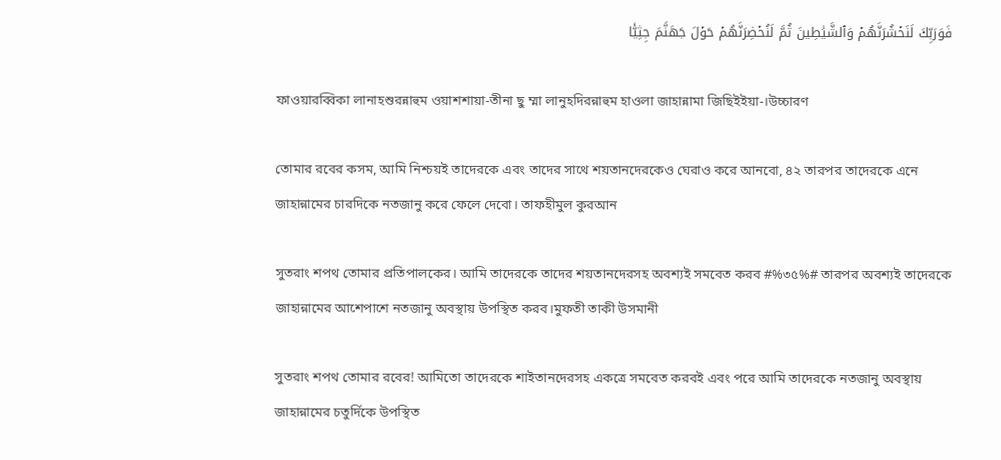فَوَرَبِّكَ لَنَحۡشُرَنَّهُمۡ وَٱلشَّيَٰطِينَ ثُمَّ لَنُحۡضِرَنَّهُمۡ حَوۡلَ جَهَنَّمَ جِثِيّٗا

ফাওয়ারব্বিকা লানাহশুরন্নাহুম ওয়াশশায়া-তীনা ছু ম্মা লানুহদিরন্নাহুম হাওলা জাহান্নামা জিছিইইয়া-।উচ্চারণ

তোমার রবের কসম, আমি নিশ্চয়ই তাদেরকে এবং তাদের সাথে শয়তানদেরকেও ঘেরাও করে আনবো, ৪২ তারপর তাদেরকে এনে জাহান্নামের চারদিকে নতজানু করে ফেলে দেবো। তাফহীমুল কুরআন

সুতরাং শপথ তোমার প্রতিপালকের। আমি তাদেরকে তাদের শয়তানদেরসহ অবশ্যই সমবেত করব #%৩৫%# তারপর অবশ্যই তাদেরকে জাহান্নামের আশেপাশে নতজানু অবস্থায় উপস্থিত করব।মুফতী তাকী উসমানী

সুতরাং শপথ তোমার রবের! আমিতো তাদেরকে শাইতানদেরসহ একত্রে সমবেত করবই এবং পরে আমি তাদেরকে নতজানু অবস্থায় জাহান্নামের চতুর্দিকে উপস্থিত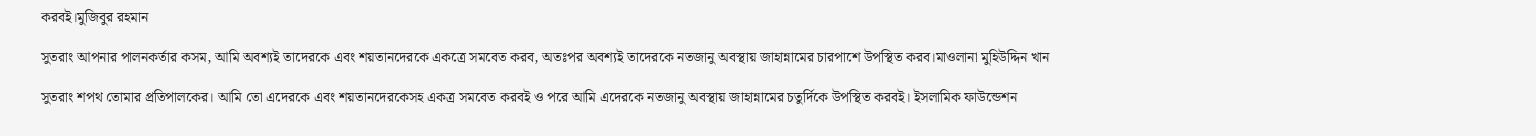করবই।মুজিবুর রহমান

সুতরাং আপনার পালনকর্তার কসম, আমি অবশ্যই তাদেরকে এবং শয়তানদেরকে একত্রে সমবেত করব, অতঃপর অবশ্যই তাদেরকে নতজানু অবস্থায় জাহান্নামের চারপাশে উপস্থিত করব।মাওলানা মুহিউদ্দিন খান

সুতরাং শপথ তোমার প্রতিপালকের। আমি তো এদেরকে এবং শয়তানদেরকেসহ একত্র সমবেত করবই ও পরে আমি এদেরকে নতজানু অবস্থায় জাহান্নামের চতুর্দিকে উপস্থিত করবই। ইসলামিক ফাউন্ডেশন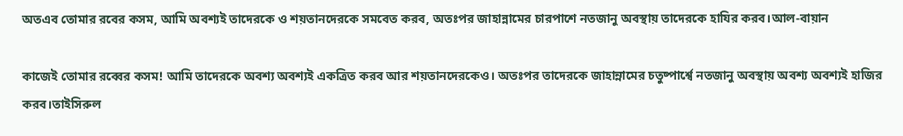অতএব তোমার রবের কসম, আমি অবশ্যই তাদেরকে ও শয়তানদেরকে সমবেত করব, অতঃপর জাহান্নামের চারপাশে নতজানু অবস্থায় তাদেরকে হাযির করব।আল-বায়ান

কাজেই তোমার রব্বের কসম! আমি তাদেরকে অবশ্য অবশ্যই একত্রিত করব আর শয়তানদেরকেও। অতঃপর তাদেরকে জাহান্নামের চতুষ্পার্শ্বে নতজানু অবস্থায় অবশ্য অবশ্যই হাজির করব।তাইসিরুল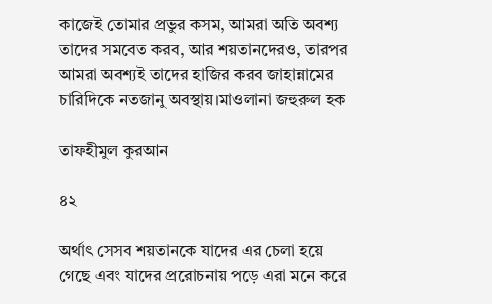কাজেই তোমার প্রভুর কসম, আমরা অতি অবশ্য তাদের সমবেত করব, আর শয়তানদেরও, তারপর আমরা অবশ্যই তাদের হাজির করব জাহান্নামের চারিদিকে নতজানু অবস্থায়।মাওলানা জহুরুল হক

তাফহীমুল কুরআন

৪২

অর্থাৎ সেসব শয়তানকে যাদের এর চেলা হয়ে গেছে এবং যাদের প্ররোচনায় পড়ে এরা মনে করে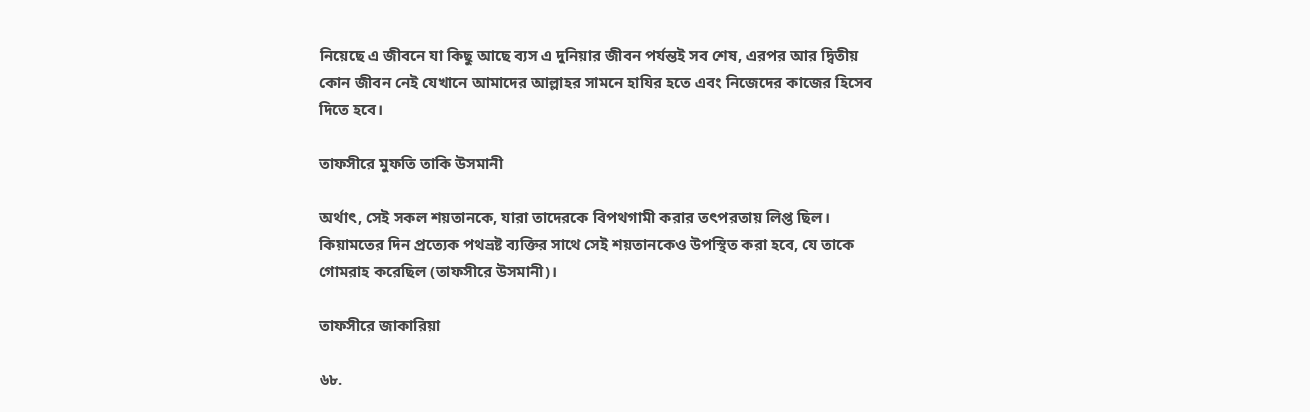নিয়েছে এ জীবনে যা কিছু আছে ব্যস এ দুনিয়ার জীবন পর্যন্তই সব শেষ, এরপর আর দ্বিতীয় কোন জীবন নেই যেখানে আমাদের আল্লাহর সামনে হাযির হতে এবং নিজেদের কাজের হিসেব দিতে হবে।

তাফসীরে মুফতি তাকি উসমানী

অর্থাৎ, সেই সকল শয়তানকে, যারা তাদেরকে বিপথগামী করার তৎপরতায় লিপ্ত ছিল। কিয়ামতের দিন প্রত্যেক পথভ্রষ্ট ব্যক্তির সাথে সেই শয়তানকেও উপস্থিত করা হবে, যে তাকে গোমরাহ করেছিল (তাফসীরে উসমানী)।

তাফসীরে জাকারিয়া

৬৮.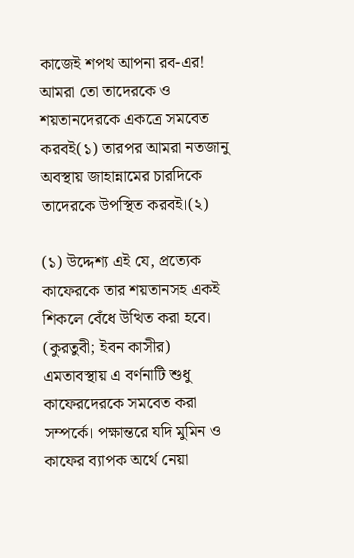কাজেই শপথ আপনা রব-এর! আমরা তো তাদেরকে ও শয়তানদেরকে একত্রে সমবেত করবই(১) তারপর আমরা নতজানু অবস্থায় জাহান্নামের চারদিকে তাদেরকে উপস্থিত করবই।(২)

(১) উদ্দেশ্য এই যে, প্রত্যেক কাফেরকে তার শয়তানসহ একই শিকলে বেঁধে উত্থিত করা হবে। (কুরতুবী; ইবন কাসীর) এমতাবস্থায় এ বর্ণনাটি শুধু কাফেরদেরকে সমবেত করা সম্পর্কে। পক্ষান্তরে যদি মুমিন ও কাফের ব্যাপক অর্থে নেয়া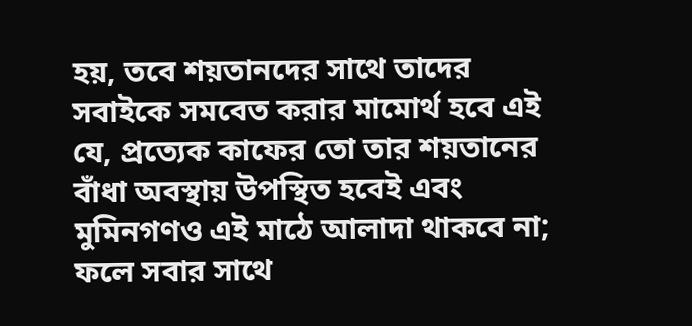হয়, তবে শয়তানদের সাথে তাদের সবাইকে সমবেত করার মামোর্থ হবে এই যে, প্রত্যেক কাফের তো তার শয়তানের বাঁধা অবস্থায় উপস্থিত হবেই এবং মুমিনগণও এই মাঠে আলাদা থাকবে না; ফলে সবার সাথে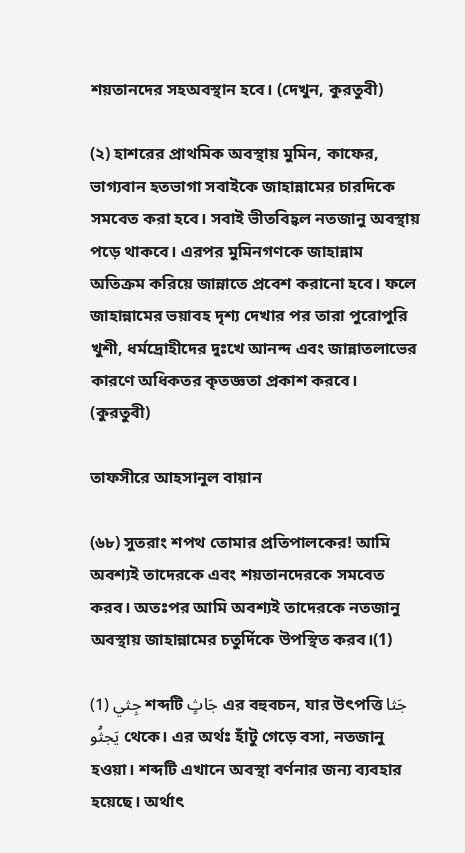শয়তানদের সহঅবস্থান হবে। (দেখুন, কুরতুবী)

(২) হাশরের প্রাথমিক অবস্থায় মুমিন, কাফের, ভাগ্যবান হতভাগা সবাইকে জাহান্নামের চারদিকে সমবেত করা হবে। সবাই ভীতবিহ্বল নতজানু অবস্থায় পড়ে থাকবে। এরপর মুমিনগণকে জাহান্নাম অতিক্ৰম করিয়ে জান্নাতে প্রবেশ করানো হবে। ফলে জাহান্নামের ভয়াবহ দৃশ্য দেখার পর তারা পুরোপুরি খুশী, ধর্মদ্রোহীদের দুঃখে আনন্দ এবং জান্নাতলাভের কারণে অধিকতর কৃতজ্ঞতা প্রকাশ করবে। (কুরতুবী)

তাফসীরে আহসানুল বায়ান

(৬৮) সুতরাং শপথ তোমার প্রতিপালকের! আমি অবশ্যই তাদেরকে এবং শয়তানদেরকে সমবেত করব। অতঃপর আমি অবশ্যই তাদেরকে নতজানু অবস্থায় জাহান্নামের চতুর্দিকে উপস্থিত করব।(1)

(1) جِثي শব্দটি جَاثٍ এর বহুবচন, যার উৎপত্তি جَثا يَجثُو থেকে। এর অর্থঃ হাঁটু গেড়ে বসা, নতজানু হওয়া। শব্দটি এখানে অবস্থা বর্ণনার জন্য ব্যবহার হয়েছে। অর্থাৎ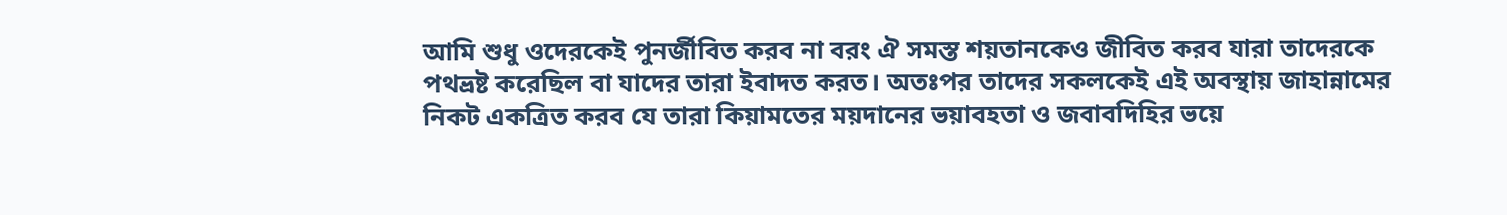আমি শুধু ওদেরকেই পুনর্জীবিত করব না বরং ঐ সমস্ত শয়তানকেও জীবিত করব যারা তাদেরকে পথভ্রষ্ট করেছিল বা যাদের তারা ইবাদত করত। অতঃপর তাদের সকলকেই এই অবস্থায় জাহান্নামের নিকট একত্রিত করব যে তারা কিয়ামতের ময়দানের ভয়াবহতা ও জবাবদিহির ভয়ে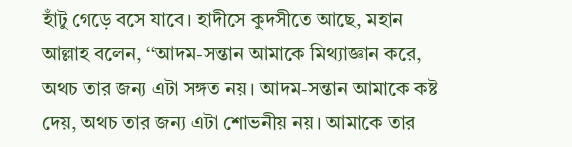হাঁটু গেড়ে বসে যাবে। হাদীসে কুদসীতে আছে, মহান আল্লাহ বলেন, ‘‘আদম-সন্তান আমাকে মিথ্যাজ্ঞান করে, অথচ তার জন্য এটা সঙ্গত নয়। আদম-সন্তান আমাকে কষ্ট দেয়, অথচ তার জন্য এটা শোভনীয় নয়। আমাকে তার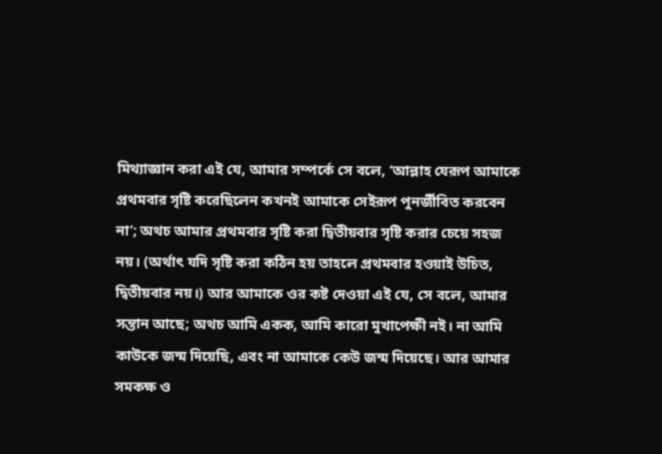মিথ্যাজ্ঞান করা এই যে, আমার সম্পর্কে সে বলে, ‘আল্লাহ যেরূপ আমাকে প্রথমবার সৃষ্টি করেছিলেন কখনই আমাকে সেইরূপ পুনর্জীবিত করবেন না’; অথচ আমার প্রথমবার সৃষ্টি করা দ্বিতীয়বার সৃষ্টি করার চেয়ে সহজ নয়। (অর্থাৎ যদি সৃষ্টি করা কঠিন হয় তাহলে প্রথমবার হওয়াই উচিত, দ্বিতীয়বার নয়।) আর আমাকে ওর কষ্ট দেওয়া এই যে, সে বলে, আমার সন্তান আছে; অথচ আমি একক, আমি কারো মুখাপেক্ষী নই। না আমি কাউকে জন্ম দিয়েছি, এবং না আমাকে কেউ জন্ম দিয়েছে। আর আমার সমকক্ষ ও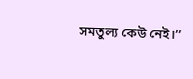সমতুল্য কেউ নেই।’’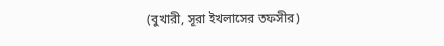(বুখারী, সূরা ইখলাসের তফসীর)